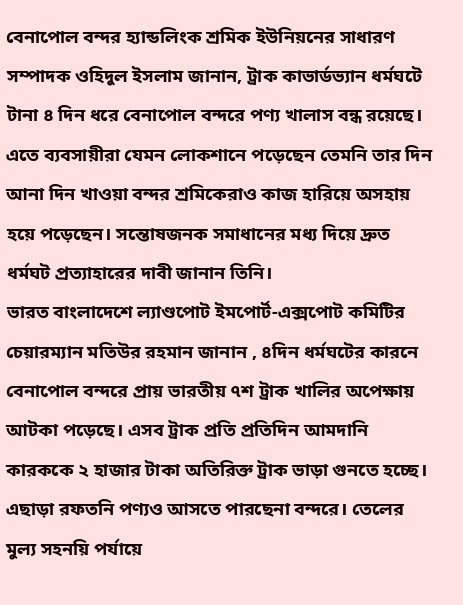বেনাপোল বন্দর হ্যান্ডলিংক শ্রমিক ইউনিয়নের সাধারণ সম্পাদক ওহিদুল ইসলাম জানান, ট্রাক কাভার্ডভ্যান ধর্মঘটে টানা ৪ দিন ধরে বেনাপোল বন্দরে পণ্য খালাস বন্ধ রয়েছে। এতে ব্যবসায়ীরা যেমন লোকশানে পড়েছেন তেমনি তার দিন আনা দিন খাওয়া বন্দর শ্রমিকেরাও কাজ হারিয়ে অসহায় হয়ে পড়েছেন। সন্তোষজনক সমাধানের মধ্য দিয়ে দ্রুত ধর্মঘট প্রত্যাহারের দাবী জানান তিনি।
ভারত বাংলাদেশে ল্যাণ্ডপোট ইমপোর্ট-এক্সপোট কমিটির চেয়ারম্যান মতিউর রহমান জানান , ৪দিন ধর্মঘটের কারনে বেনাপোল বন্দরে প্রায় ভারতীয় ৭শ ট্রাক খালির অপেক্ষায় আটকা পড়েছে। এসব ট্রাক প্রতি প্রতিদিন আমদানি কারককে ২ হাজার টাকা অতিরিক্ত ট্রাক ভাড়া গুনতে হচ্ছে। এছাড়া রফতনি পণ্যও আসতে পারছেনা বন্দরে। তেলের মুল্য সহনয়ি পর্যায়ে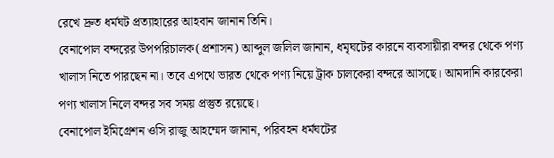রেখে দ্রুত ধর্মঘট প্রত্যাহারের আহবান জানান তিনি।
বেনাপোল বন্দরের উপপরিচালক(প্রশাসন) আব্দুল জলিল জানান, ধমৃঘটের কারনে ব্যবসায়ীরা বন্দর থেকে পণ্য খালাস নিতে পারছেন না। তবে এপথে ভারত থেকে পণ্য নিয়ে ট্রাক চালকেরা বন্দরে আসছে। আমদানি কারকেরা পণ্য খালাস নিলে বন্দর সব সময় প্রস্তুত রয়েছে।
বেনাপোল ইমিগ্রেশন ওসি রাজু আহম্মেদ জানান, পরিবহন ধর্মঘটের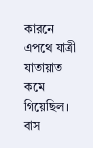কারনে এপথে যাত্রী যাতায়াত কমে গিয়েছিল। বাস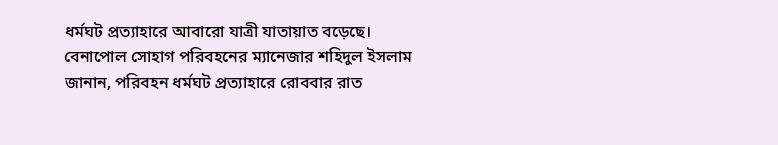ধর্মঘট প্রত্যাহারে আবারো যাত্রী যাতায়াত বড়েছে।
বেনাপোল সোহাগ পরিবহনের ম্যানেজার শহিদুল ইসলাম জানান, পরিবহন ধর্মঘট প্রত্যাহারে রোববার রাত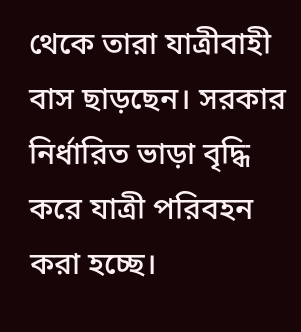থেকে তারা যাত্রীবাহী বাস ছাড়ছেন। সরকার নির্ধারিত ভাড়া বৃদ্ধি করে যাত্রী পরিবহন করা হচ্ছে।